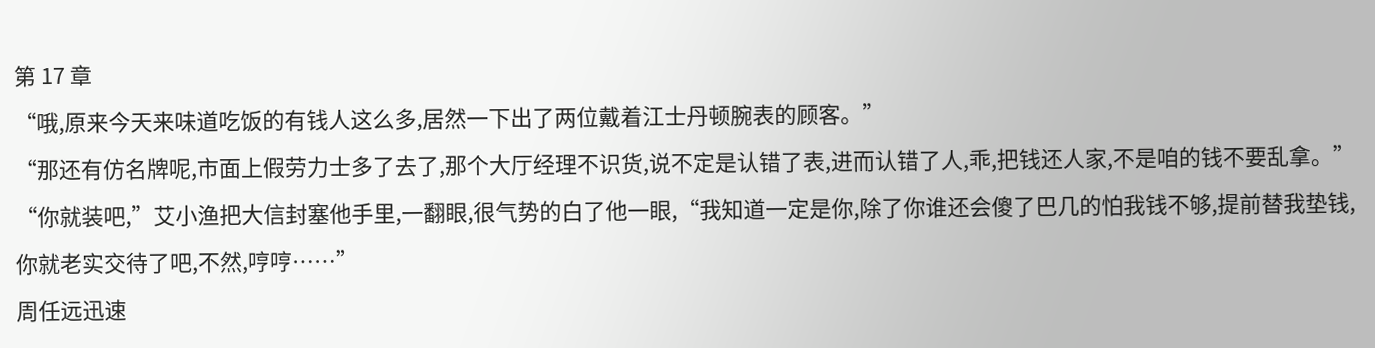第 17 章
“哦,原来今天来味道吃饭的有钱人这么多,居然一下出了两位戴着江士丹顿腕表的顾客。”
“那还有仿名牌呢,市面上假劳力士多了去了,那个大厅经理不识货,说不定是认错了表,进而认错了人,乖,把钱还人家,不是咱的钱不要乱拿。”
“你就装吧,”艾小渔把大信封塞他手里,一翻眼,很气势的白了他一眼,“我知道一定是你,除了你谁还会傻了巴几的怕我钱不够,提前替我垫钱,你就老实交待了吧,不然,哼哼……”
周任远迅速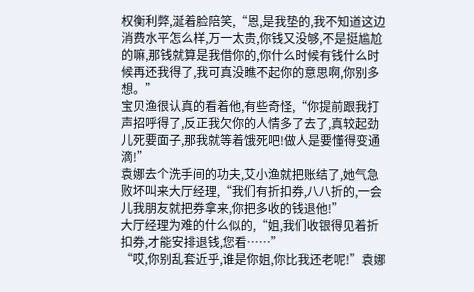权衡利弊,涎着脸陪笑,“恩,是我垫的,我不知道这边消费水平怎么样,万一太贵,你钱又没够,不是挺尴尬的嘛,那钱就算是我借你的,你什么时候有钱什么时候再还我得了,我可真没瞧不起你的意思啊,你别多想。”
宝贝渔很认真的看着他,有些奇怪,“你提前跟我打声招呼得了,反正我欠你的人情多了去了,真较起劲儿死要面子,那我就等着饿死吧!做人是要懂得变通滴!”
袁娜去个洗手间的功夫,艾小渔就把账结了,她气急败坏叫来大厅经理,“我们有折扣券,八八折的,一会儿我朋友就把券拿来,你把多收的钱退他!”
大厅经理为难的什么似的,“姐,我们收银得见着折扣券,才能安排退钱,您看……”
“哎,你别乱套近乎,谁是你姐,你比我还老呢!”袁娜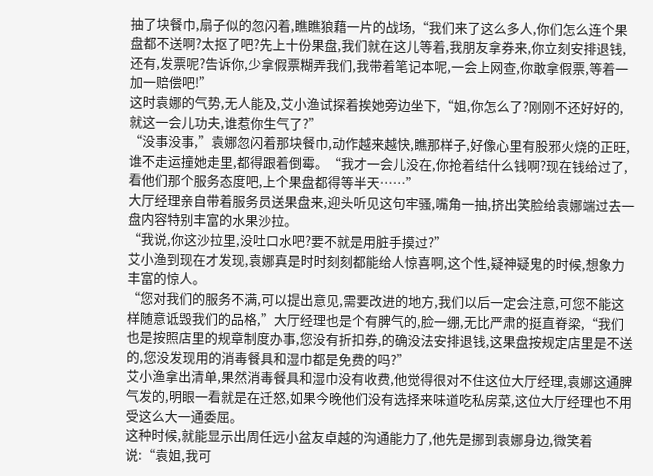抽了块餐巾,扇子似的忽闪着,瞧瞧狼藉一片的战场,“我们来了这么多人,你们怎么连个果盘都不送啊?太抠了吧?先上十份果盘,我们就在这儿等着,我朋友拿券来,你立刻安排退钱,还有,发票呢?告诉你,少拿假票糊弄我们,我带着笔记本呢,一会上网查,你敢拿假票,等着一加一赔偿吧!”
这时袁娜的气势,无人能及,艾小渔试探着挨她旁边坐下,“姐,你怎么了?刚刚不还好好的,就这一会儿功夫,谁惹你生气了?”
“没事没事,”袁娜忽闪着那块餐巾,动作越来越快,瞧那样子,好像心里有股邪火烧的正旺,谁不走运撞她走里,都得跟着倒霉。“我才一会儿没在,你抢着结什么钱啊?现在钱给过了,看他们那个服务态度吧,上个果盘都得等半天……”
大厅经理亲自带着服务员送果盘来,迎头听见这句牢骚,嘴角一抽,挤出笑脸给袁娜端过去一盘内容特别丰富的水果沙拉。
“我说,你这沙拉里,没吐口水吧?要不就是用脏手摸过?”
艾小渔到现在才发现,袁娜真是时时刻刻都能给人惊喜啊,这个性,疑神疑鬼的时候,想象力丰富的惊人。
“您对我们的服务不满,可以提出意见,需要改进的地方,我们以后一定会注意,可您不能这样随意诋毁我们的品格,”大厅经理也是个有脾气的,脸一绷,无比严肃的挺直脊梁,“我们也是按照店里的规章制度办事,您没有折扣券,的确没法安排退钱,这果盘按规定店里是不送的,您没发现用的消毒餐具和湿巾都是免费的吗?”
艾小渔拿出清单,果然消毒餐具和湿巾没有收费,他觉得很对不住这位大厅经理,袁娜这通脾气发的,明眼一看就是在迁怒,如果今晚他们没有选择来味道吃私房菜,这位大厅经理也不用受这么大一通委屈。
这种时候,就能显示出周任远小盆友卓越的沟通能力了,他先是挪到袁娜身边,微笑着说:“袁姐,我可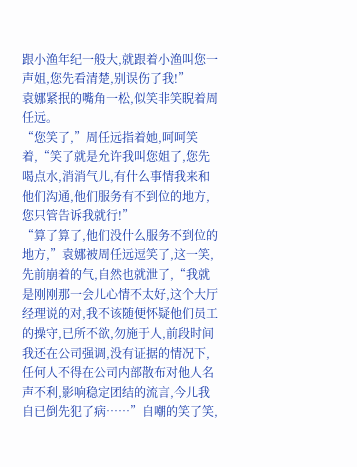跟小渔年纪一般大,就跟着小渔叫您一声姐,您先看清楚,别误伤了我!”
袁娜紧抿的嘴角一松,似笑非笑睨着周任远。
“您笑了,”周任远指着她,呵呵笑着,“笑了就是允许我叫您姐了,您先喝点水,消消气儿,有什么事情我来和他们沟通,他们服务有不到位的地方,您只管告诉我就行!”
“算了算了,他们没什么服务不到位的地方,”袁娜被周任远逗笑了,这一笑,先前崩着的气,自然也就泄了,“我就是刚刚那一会儿心情不太好,这个大厅经理说的对,我不该随便怀疑他们员工的操守,已所不欲,勿施于人,前段时间我还在公司强调,没有证据的情况下,任何人不得在公司内部散布对他人名声不利,影响稳定团结的流言,今儿我自已倒先犯了病……”自嘲的笑了笑,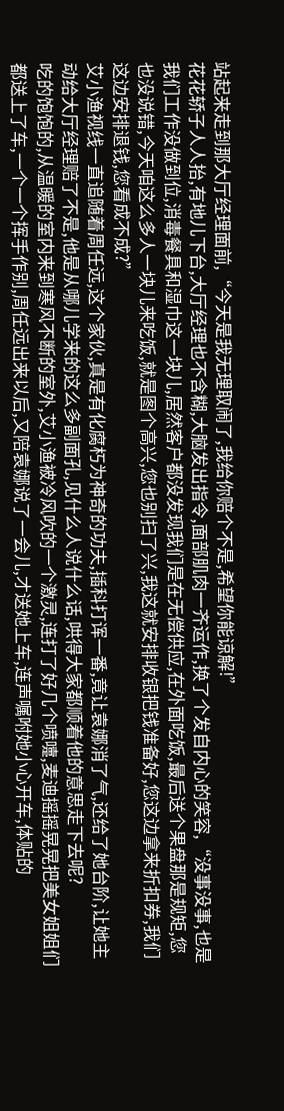站起来走到那大厅经理面前,“今天是我无理取闹了,我给你赔个不是,希望你能谅解!”
花花轿子人人抬,有地儿下台,大厅经理也不含糊,大脑发出指令,面部肌肉一齐运作,换了个发自内心的笑容,“没事没事,也是我们工作没做到位,消毒餐具和湿巾这一块儿,居然客户都没发现我们是在无偿供应,在外面吃饭,最后送个果盘那是规矩,您也没说错,今天咱这么多人一块儿来吃饭,就是图个高兴,您也别扫了兴,我这就安排收银把钱准备好,您这边拿来折扣券,我们这边安排退钱,您看成不成?”
艾小渔视线一直追随着周任远,这个家伙,真是有化腐朽为神奇的功夫,插科打诨一番,竟让袁娜消了气,还给了她台阶,让她主动给大厅经理赔了不是,他是从哪儿学来的这么多副面孔,见什么人说什么话,哄得大家都顺着他的意思走下去呢?
吃的饱饱的,从温暖的室内来到寒风不断的室外,艾小渔被冷风吹的一个激灵,连打了好几个喷嚏,麦迪摇摇晃晃把美女姐姐们都送上了车,一个一个挥手作别,周任远出来以后,又陪袁娜说了一会儿,才送她上车,连声嘱咐她小心开车,体贴的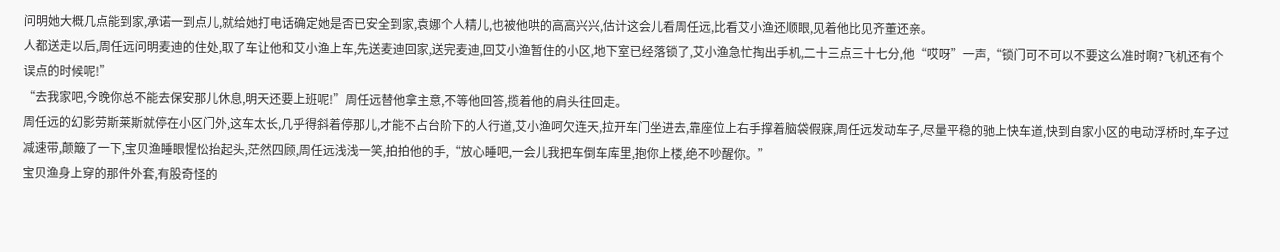问明她大概几点能到家,承诺一到点儿,就给她打电话确定她是否已安全到家,袁娜个人精儿,也被他哄的高高兴兴,估计这会儿看周任远,比看艾小渔还顺眼,见着他比见齐董还亲。
人都送走以后,周任远问明麦迪的住处,取了车让他和艾小渔上车,先送麦迪回家,送完麦迪,回艾小渔暂住的小区,地下室已经落锁了,艾小渔急忙掏出手机,二十三点三十七分,他“哎呀”一声,“锁门可不可以不要这么准时啊?飞机还有个误点的时候呢!”
“去我家吧,今晚你总不能去保安那儿休息,明天还要上班呢!”周任远替他拿主意,不等他回答,揽着他的肩头往回走。
周任远的幻影劳斯莱斯就停在小区门外,这车太长,几乎得斜着停那儿,才能不占台阶下的人行道,艾小渔呵欠连天,拉开车门坐进去,靠座位上右手撑着脑袋假寐,周任远发动车子,尽量平稳的驰上快车道,快到自家小区的电动浮桥时,车子过减速带,颠簸了一下,宝贝渔睡眼惺忪抬起头,茫然四顾,周任远浅浅一笑,拍拍他的手,“放心睡吧,一会儿我把车倒车库里,抱你上楼,绝不吵醒你。”
宝贝渔身上穿的那件外套,有股奇怪的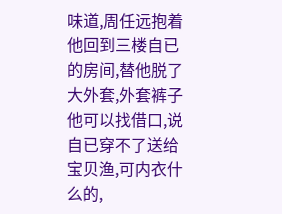味道,周任远抱着他回到三楼自已的房间,替他脱了大外套,外套裤子他可以找借口,说自已穿不了送给宝贝渔,可内衣什么的,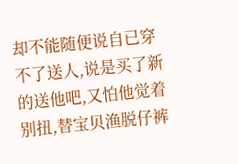却不能随便说自已穿不了送人,说是买了新的送他吧,又怕他觉着别扭,替宝贝渔脱仔裤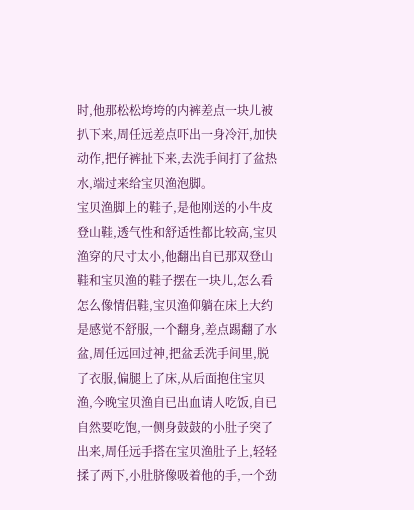时,他那松松垮垮的内裤差点一块儿被扒下来,周任远差点吓出一身冷汗,加快动作,把仔裤扯下来,去洗手间打了盆热水,端过来给宝贝渔泡脚。
宝贝渔脚上的鞋子,是他刚送的小牛皮登山鞋,透气性和舒适性都比较高,宝贝渔穿的尺寸太小,他翻出自已那双登山鞋和宝贝渔的鞋子摆在一块儿,怎么看怎么像情侣鞋,宝贝渔仰躺在床上大约是感觉不舒服,一个翻身,差点踢翻了水盆,周任远回过神,把盆丢洗手间里,脱了衣服,偏腿上了床,从后面抱住宝贝渔,今晚宝贝渔自已出血请人吃饭,自已自然要吃饱,一侧身鼓鼓的小肚子突了出来,周任远手搭在宝贝渔肚子上,轻轻揉了两下,小肚脐像吸着他的手,一个劲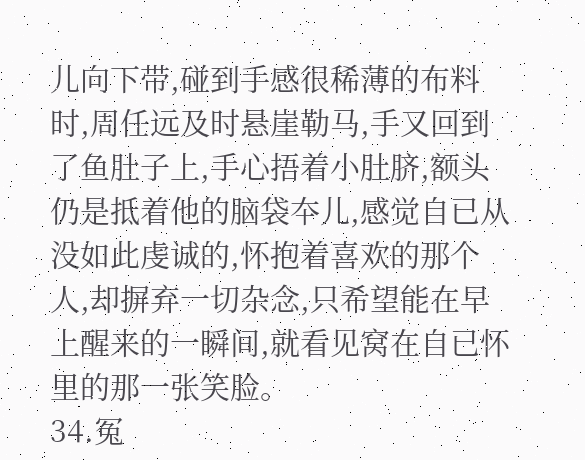儿向下带,碰到手感很稀薄的布料时,周任远及时悬崖勒马,手又回到了鱼肚子上,手心捂着小肚脐,额头仍是抵着他的脑袋夲儿,感觉自已从没如此虔诚的,怀抱着喜欢的那个人,却摒弃一切杂念,只希望能在早上醒来的一瞬间,就看见窝在自已怀里的那一张笑脸。
34.冤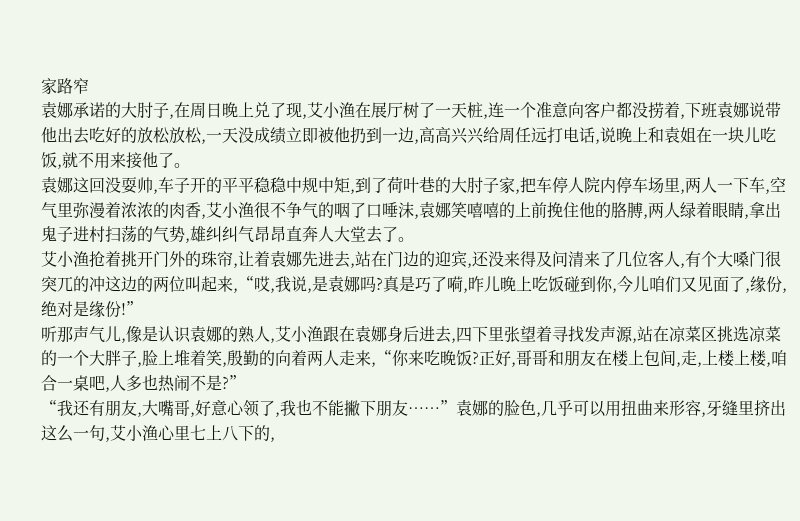家路窄
袁娜承诺的大肘子,在周日晚上兑了现,艾小渔在展厅树了一天桩,连一个准意向客户都没捞着,下班袁娜说带他出去吃好的放松放松,一天没成绩立即被他扔到一边,高高兴兴给周任远打电话,说晚上和袁姐在一块儿吃饭,就不用来接他了。
袁娜这回没耍帅,车子开的平平稳稳中规中矩,到了荷叶巷的大肘子家,把车停人院内停车场里,两人一下车,空气里弥漫着浓浓的肉香,艾小渔很不争气的咽了口唾沫,袁娜笑嘻嘻的上前挽住他的胳膊,两人绿着眼睛,拿出鬼子进村扫荡的气势,雄纠纠气昂昂直奔人大堂去了。
艾小渔抢着挑开门外的珠帘,让着袁娜先进去,站在门边的迎宾,还没来得及问清来了几位客人,有个大嗓门很突兀的冲这边的两位叫起来,“哎,我说,是袁娜吗?真是巧了嗬,昨儿晚上吃饭碰到你,今儿咱们又见面了,缘份,绝对是缘份!”
听那声气儿,像是认识袁娜的熟人,艾小渔跟在袁娜身后进去,四下里张望着寻找发声源,站在凉菜区挑选凉菜的一个大胖子,脸上堆着笑,殷勤的向着两人走来,“你来吃晚饭?正好,哥哥和朋友在楼上包间,走,上楼上楼,咱合一桌吧,人多也热闹不是?”
“我还有朋友,大嘴哥,好意心领了,我也不能撇下朋友……”袁娜的脸色,几乎可以用扭曲来形容,牙缝里挤出这么一句,艾小渔心里七上八下的,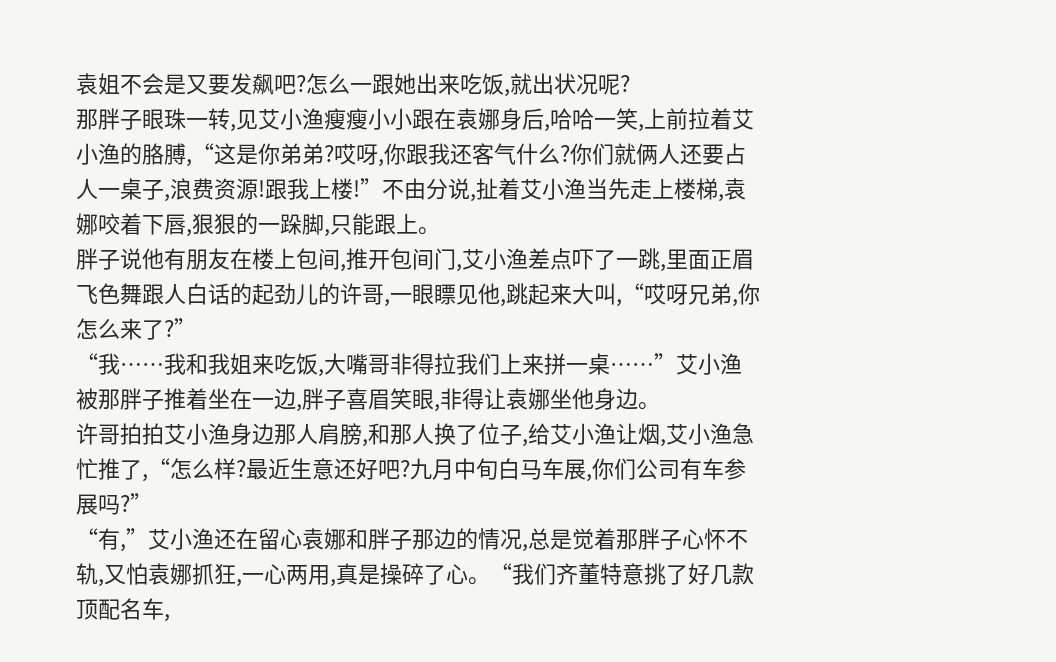袁姐不会是又要发飙吧?怎么一跟她出来吃饭,就出状况呢?
那胖子眼珠一转,见艾小渔瘦瘦小小跟在袁娜身后,哈哈一笑,上前拉着艾小渔的胳膊,“这是你弟弟?哎呀,你跟我还客气什么?你们就俩人还要占人一桌子,浪费资源!跟我上楼!”不由分说,扯着艾小渔当先走上楼梯,袁娜咬着下唇,狠狠的一跺脚,只能跟上。
胖子说他有朋友在楼上包间,推开包间门,艾小渔差点吓了一跳,里面正眉飞色舞跟人白话的起劲儿的许哥,一眼瞟见他,跳起来大叫,“哎呀兄弟,你怎么来了?”
“我……我和我姐来吃饭,大嘴哥非得拉我们上来拼一桌……”艾小渔被那胖子推着坐在一边,胖子喜眉笑眼,非得让袁娜坐他身边。
许哥拍拍艾小渔身边那人肩膀,和那人换了位子,给艾小渔让烟,艾小渔急忙推了,“怎么样?最近生意还好吧?九月中旬白马车展,你们公司有车参展吗?”
“有,”艾小渔还在留心袁娜和胖子那边的情况,总是觉着那胖子心怀不轨,又怕袁娜抓狂,一心两用,真是操碎了心。“我们齐董特意挑了好几款顶配名车,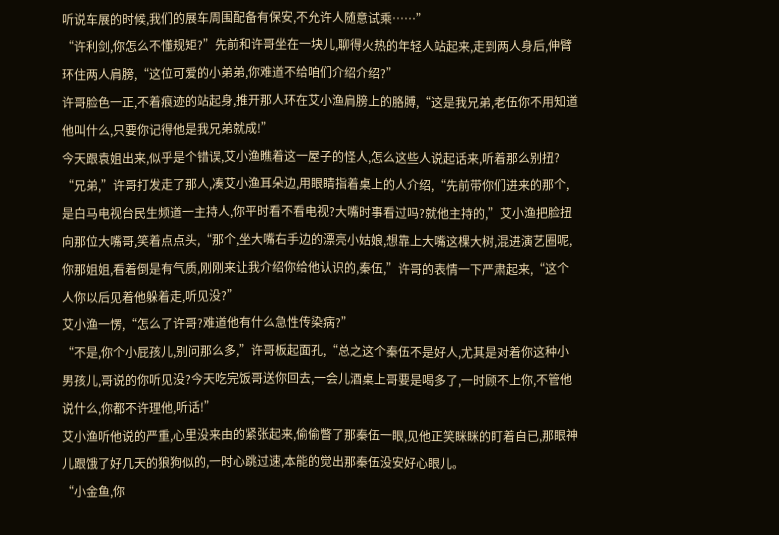听说车展的时候,我们的展车周围配备有保安,不允许人随意试乘……”
“许利剑,你怎么不懂规矩?”先前和许哥坐在一块儿,聊得火热的年轻人站起来,走到两人身后,伸臂环住两人肩膀,“这位可爱的小弟弟,你难道不给咱们介绍介绍?”
许哥脸色一正,不着痕迹的站起身,推开那人环在艾小渔肩膀上的胳膊,“这是我兄弟,老伍你不用知道他叫什么,只要你记得他是我兄弟就成!”
今天跟袁姐出来,似乎是个错误,艾小渔瞧着这一屋子的怪人,怎么这些人说起话来,听着那么别扭?
“兄弟,”许哥打发走了那人,凑艾小渔耳朵边,用眼睛指着桌上的人介绍,“先前带你们进来的那个,是白马电视台民生频道一主持人,你平时看不看电视?大嘴时事看过吗?就他主持的,”艾小渔把脸扭向那位大嘴哥,笑着点点头,“那个,坐大嘴右手边的漂亮小姑娘,想靠上大嘴这棵大树,混进演艺圈呢,你那姐姐,看着倒是有气质,刚刚来让我介绍你给他认识的,秦伍,”许哥的表情一下严肃起来,“这个人你以后见着他躲着走,听见没?”
艾小渔一愣,“怎么了许哥?难道他有什么急性传染病?”
“不是,你个小屁孩儿,别问那么多,”许哥板起面孔,“总之这个秦伍不是好人,尤其是对着你这种小男孩儿,哥说的你听见没?今天吃完饭哥送你回去,一会儿酒桌上哥要是喝多了,一时顾不上你,不管他说什么,你都不许理他,听话!”
艾小渔听他说的严重,心里没来由的紧张起来,偷偷瞥了那秦伍一眼,见他正笑眯眯的盯着自已,那眼神儿跟饿了好几天的狼狗似的,一时心跳过速,本能的觉出那秦伍没安好心眼儿。
“小金鱼,你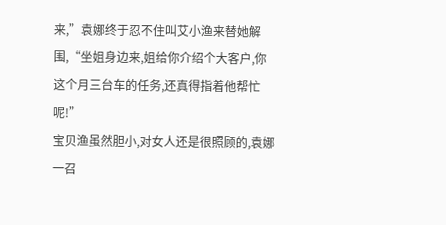来,”袁娜终于忍不住叫艾小渔来替她解围,“坐姐身边来,姐给你介绍个大客户,你这个月三台车的任务,还真得指着他帮忙呢!”
宝贝渔虽然胆小,对女人还是很照顾的,袁娜一召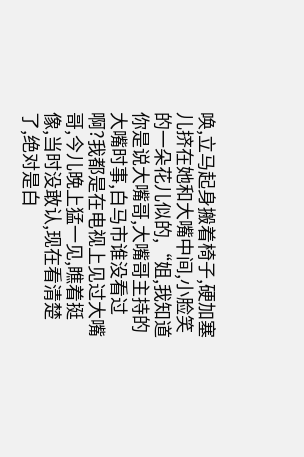唤,立马起身搬着椅子,硬加塞儿挤在她和大嘴中间,小脸笑的一朵花儿似的,“姐,我知道你是说大嘴哥,大嘴哥主持的大嘴时事,白马市谁没看过啊?我都是在电视上见过大嘴哥,今儿晚上猛一见,瞧着挺像,当时没敢认,现在看清楚了,绝对是白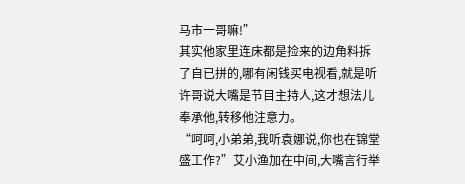马市一哥嘛!”
其实他家里连床都是捡来的边角料拆了自已拼的,哪有闲钱买电视看,就是听许哥说大嘴是节目主持人,这才想法儿奉承他,转移他注意力。
“呵呵,小弟弟,我听袁娜说,你也在锦堂盛工作?”艾小渔加在中间,大嘴言行举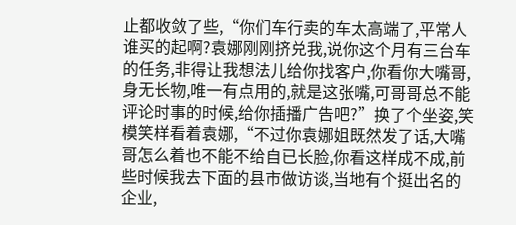止都收敛了些,“你们车行卖的车太高端了,平常人谁买的起啊?袁娜刚刚挤兑我,说你这个月有三台车的任务,非得让我想法儿给你找客户,你看你大嘴哥,身无长物,唯一有点用的,就是这张嘴,可哥哥总不能评论时事的时候,给你插播广告吧?”换了个坐姿,笑模笑样看着袁娜,“不过你袁娜姐既然发了话,大嘴哥怎么着也不能不给自已长脸,你看这样成不成,前些时候我去下面的县市做访谈,当地有个挺出名的企业,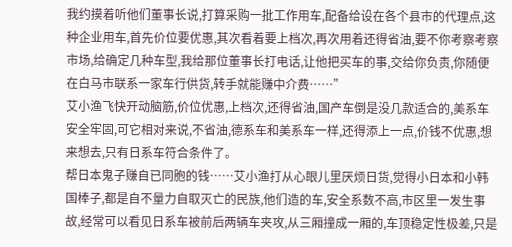我约摸着听他们董事长说,打算采购一批工作用车,配备给设在各个县市的代理点,这种企业用车,首先价位要优惠,其次看着要上档次,再次用着还得省油,要不你考察考察市场,给确定几种车型,我给那位董事长打电话,让他把买车的事,交给你负责,你随便在白马市联系一家车行供货,转手就能赚中介费……”
艾小渔飞快开动脑筋,价位优惠,上档次,还得省油,国产车倒是没几款适合的,美系车安全牢固,可它相对来说,不省油,德系车和美系车一样,还得添上一点,价钱不优惠,想来想去,只有日系车符合条件了。
帮日本鬼子赚自已同胞的钱……艾小渔打从心眼儿里厌烦日货,觉得小日本和小韩国棒子,都是自不量力自取灭亡的民族,他们造的车,安全系数不高,市区里一发生事故,经常可以看见日系车被前后两辆车夹攻,从三厢撞成一厢的,车顶稳定性极差,只是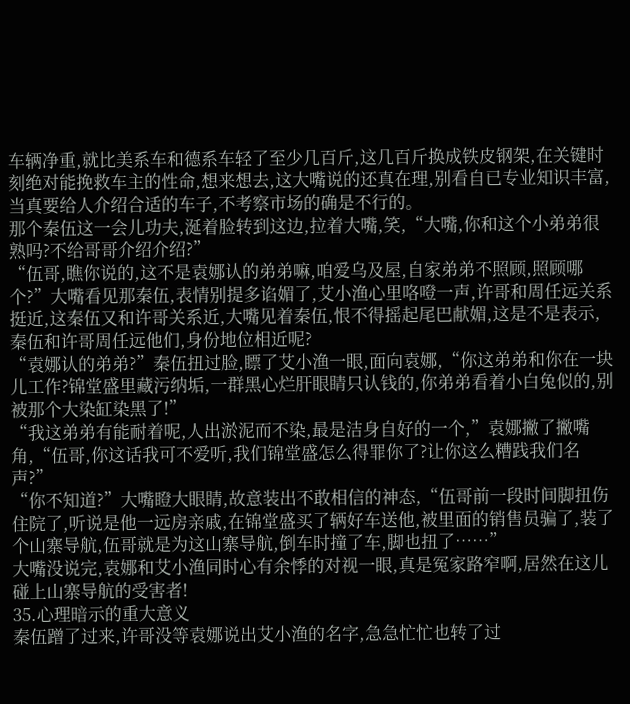车辆净重,就比美系车和德系车轻了至少几百斤,这几百斤换成铁皮钢架,在关键时刻绝对能挽救车主的性命,想来想去,这大嘴说的还真在理,别看自已专业知识丰富,当真要给人介绍合适的车子,不考察市场的确是不行的。
那个秦伍这一会儿功夫,涎着脸转到这边,拉着大嘴,笑,“大嘴,你和这个小弟弟很熟吗?不给哥哥介绍介绍?”
“伍哥,瞧你说的,这不是袁娜认的弟弟嘛,咱爱乌及屋,自家弟弟不照顾,照顾哪个?”大嘴看见那秦伍,表情别提多谄媚了,艾小渔心里咯噔一声,许哥和周任远关系挺近,这秦伍又和许哥关系近,大嘴见着秦伍,恨不得摇起尾巴献媚,这是不是表示,秦伍和许哥周任远他们,身份地位相近呢?
“袁娜认的弟弟?”秦伍扭过脸,瞟了艾小渔一眼,面向袁娜,“你这弟弟和你在一块儿工作?锦堂盛里藏污纳垢,一群黑心烂肝眼睛只认钱的,你弟弟看着小白兔似的,别被那个大染缸染黑了!”
“我这弟弟有能耐着呢,人出淤泥而不染,最是洁身自好的一个,”袁娜撇了撇嘴角,“伍哥,你这话我可不爱听,我们锦堂盛怎么得罪你了?让你这么糟践我们名声?”
“你不知道?”大嘴瞪大眼睛,故意装出不敢相信的神态,“伍哥前一段时间脚扭伤住院了,听说是他一远房亲戚,在锦堂盛买了辆好车送他,被里面的销售员骗了,装了个山寨导航,伍哥就是为这山寨导航,倒车时撞了车,脚也扭了……”
大嘴没说完,袁娜和艾小渔同时心有余悸的对视一眼,真是冤家路窄啊,居然在这儿碰上山寨导航的受害者!
35.心理暗示的重大意义
秦伍蹭了过来,许哥没等袁娜说出艾小渔的名字,急急忙忙也转了过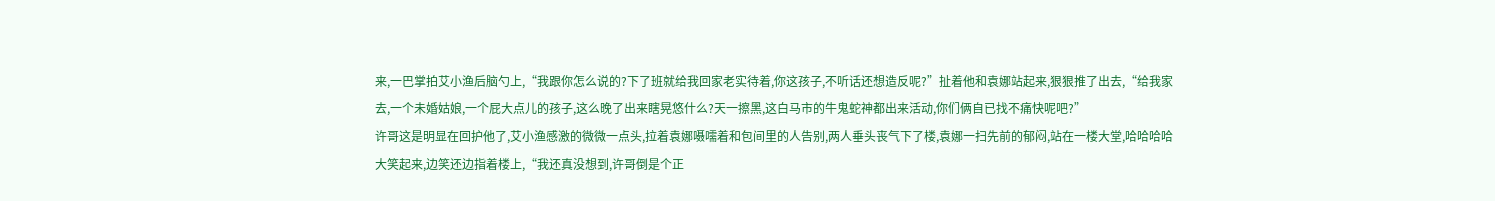来,一巴掌拍艾小渔后脑勺上,“我跟你怎么说的?下了班就给我回家老实待着,你这孩子,不听话还想造反呢?”扯着他和袁娜站起来,狠狠推了出去,“给我家去,一个未婚姑娘,一个屁大点儿的孩子,这么晚了出来瞎晃悠什么?天一擦黑,这白马市的牛鬼蛇神都出来活动,你们俩自已找不痛快呢吧?”
许哥这是明显在回护他了,艾小渔感激的微微一点头,拉着袁娜嗫嚅着和包间里的人告别,两人垂头丧气下了楼,袁娜一扫先前的郁闷,站在一楼大堂,哈哈哈哈大笑起来,边笑还边指着楼上,“我还真没想到,许哥倒是个正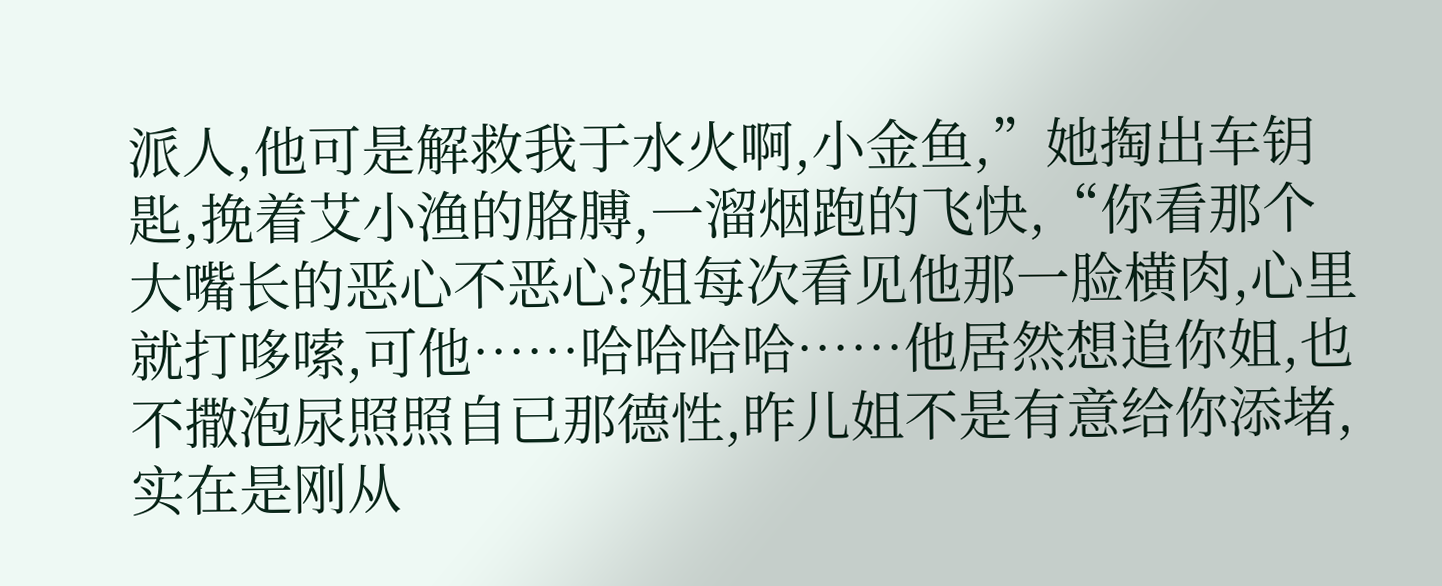派人,他可是解救我于水火啊,小金鱼,”她掏出车钥匙,挽着艾小渔的胳膊,一溜烟跑的飞快,“你看那个大嘴长的恶心不恶心?姐每次看见他那一脸横肉,心里就打哆嗦,可他……哈哈哈哈……他居然想追你姐,也不撒泡尿照照自已那德性,昨儿姐不是有意给你添堵,实在是刚从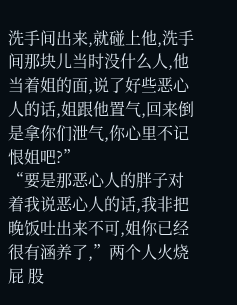洗手间出来,就碰上他,洗手间那块儿当时没什么人,他当着姐的面,说了好些恶心人的话,姐跟他置气,回来倒是拿你们泄气,你心里不记恨姐吧?”
“要是那恶心人的胖子对着我说恶心人的话,我非把晚饭吐出来不可,姐你已经很有涵养了,”两个人火烧屁 股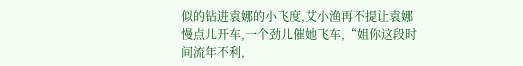似的钻进袁娜的小飞度,艾小渔再不提让袁娜慢点儿开车,一个劲儿催她飞车,“姐你这段时间流年不利,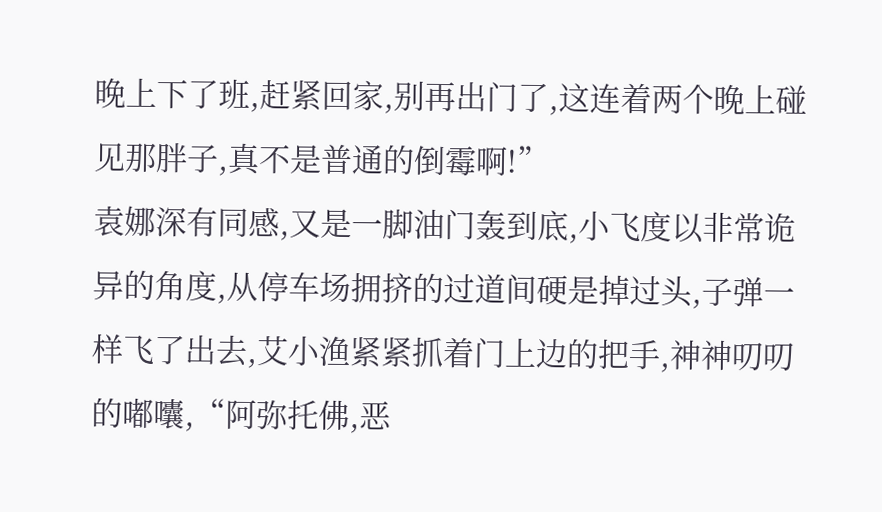晚上下了班,赶紧回家,别再出门了,这连着两个晚上碰见那胖子,真不是普通的倒霉啊!”
袁娜深有同感,又是一脚油门轰到底,小飞度以非常诡异的角度,从停车场拥挤的过道间硬是掉过头,子弹一样飞了出去,艾小渔紧紧抓着门上边的把手,神神叨叨的嘟囔,“阿弥托佛,恶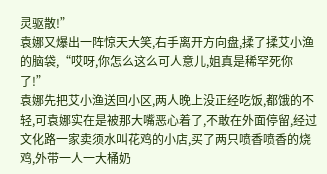灵驱散!”
袁娜又爆出一阵惊天大笑,右手离开方向盘,揉了揉艾小渔的脑袋,“哎呀,你怎么这么可人意儿,姐真是稀罕死你了!”
袁娜先把艾小渔送回小区,两人晚上没正经吃饭,都饿的不轻,可袁娜实在是被那大嘴恶心着了,不敢在外面停留,经过文化路一家卖须水叫花鸡的小店,买了两只喷香喷香的烧鸡,外带一人一大桶奶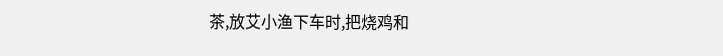茶,放艾小渔下车时,把烧鸡和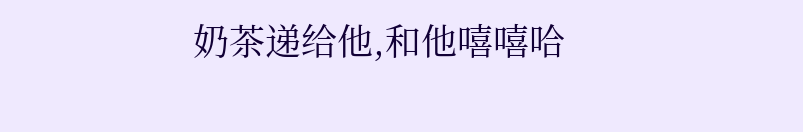奶茶递给他,和他嘻嘻哈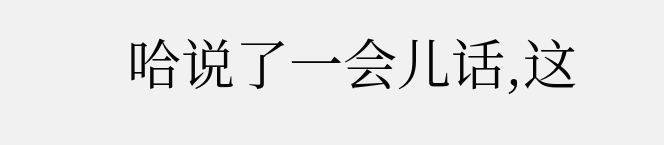哈说了一会儿话,这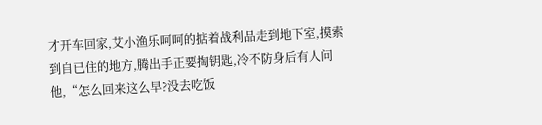才开车回家,艾小渔乐呵呵的掂着战利品走到地下室,摸索到自已住的地方,腾出手正要掏钥匙,冷不防身后有人问他,“怎么回来这么早?没去吃饭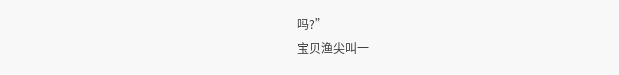吗?”
宝贝渔尖叫一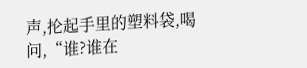声,抡起手里的塑料袋,喝问,“谁?谁在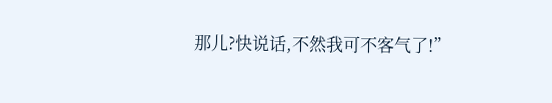那儿?快说话,不然我可不客气了!”